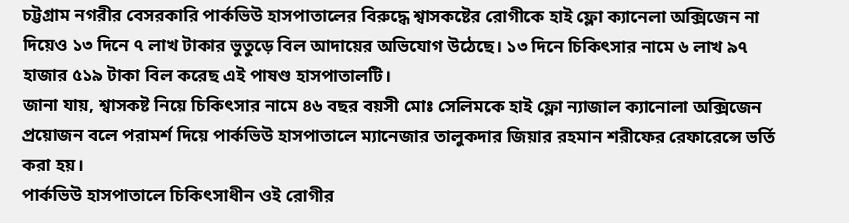চট্টগ্রাম নগরীর বেসরকারি পার্কভিউ হাসপাতালের বিরুদ্ধে শ্বাসকষ্টের রোগীকে হাই ফ্লো ক্যানেলা অক্সিজেন না দিয়েও ১৩ দিনে ৭ লাখ টাকার ভুতুড়ে বিল আদায়ের অভিযোগ উঠেছে। ১৩ দিনে চিকিৎসার নামে ৬ লাখ ৯৭ হাজার ৫১৯ টাকা বিল করেছ এই পাষণ্ড হাসপাতালটি।
জানা যায়, শ্বাসকষ্ট নিয়ে চিকিৎসার নামে ৪৬ বছর বয়সী মোঃ সেলিমকে হাই ফ্লো ন্যাজাল ক্যানোলা অক্সিজেন প্রয়োজন বলে পরামর্শ দিয়ে পার্কভিউ হাসপাতালে ম্যানেজার তালুকদার জিয়ার রহমান শরীফের রেফারেন্সে ভর্তি করা হয়।
পার্কভিউ হাসপাতালে চিকিৎসাধীন ওই রোগীর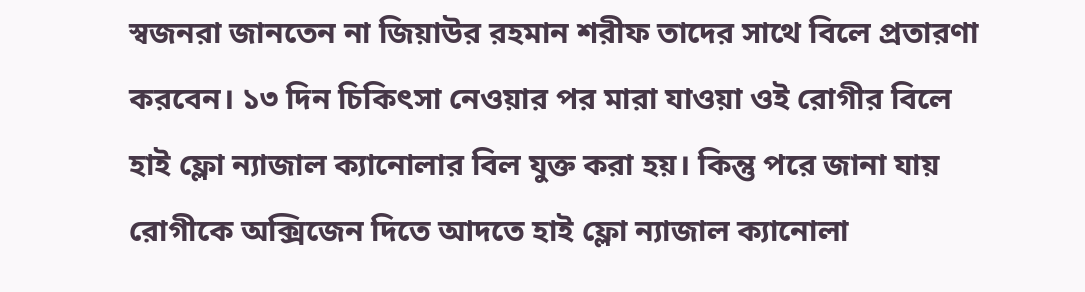স্বজনরা জানতেন না জিয়াউর রহমান শরীফ তাদের সাথে বিলে প্রতারণা করবেন। ১৩ দিন চিকিৎসা নেওয়ার পর মারা যাওয়া ওই রোগীর বিলে হাই ফ্লো ন্যাজাল ক্যানোলার বিল যুক্ত করা হয়। কিন্তু পরে জানা যায় রোগীকে অক্সিজেন দিতে আদতে হাই ফ্লো ন্যাজাল ক্যানোলা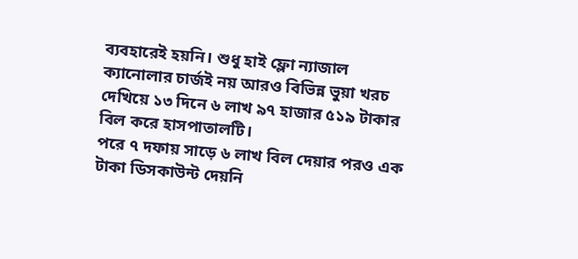ব্যবহারেই হয়নি। শুধু হাই ফ্লো ন্যাজাল ক্যানোলার চার্জই নয় আরও বিভিন্ন ভুয়া খরচ দেখিয়ে ১৩ দিনে ৬ লাখ ৯৭ হাজার ৫১৯ টাকার বিল করে হাসপাতালটি।
পরে ৭ দফায় সাড়ে ৬ লাখ বিল দেয়ার পরও এক টাকা ডিসকাউন্ট দেয়নি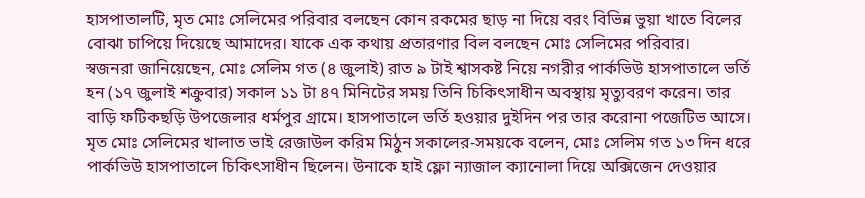হাসপাতালটি, মৃত মোঃ সেলিমের পরিবার বলছেন কোন রকমের ছাড় না দিয়ে বরং বিভিন্ন ভুয়া খাতে বিলের বোঝা চাপিয়ে দিয়েছে আমাদের। যাকে এক কথায় প্রতারণার বিল বলছেন মোঃ সেলিমের পরিবার।
স্বজনরা জানিয়েছেন, মোঃ সেলিম গত (৪ জুলাই) রাত ৯ টাই শ্বাসকষ্ট নিয়ে নগরীর পার্কভিউ হাসপাতালে ভর্তি হন (১৭ জুলাই শক্রুবার) সকাল ১১ টা ৪৭ মিনিটের সময় তিনি চিকিৎসাধীন অবস্থায় মৃত্যুবরণ করেন। তার বাড়ি ফটিকছড়ি উপজেলার ধর্মপুর গ্রামে। হাসপাতালে ভর্তি হওয়ার দুইদিন পর তার করোনা পজেটিভ আসে।
মৃত মোঃ সেলিমের খালাত ভাই রেজাউল করিম মিঠুন সকালের-সময়কে বলেন, মোঃ সেলিম গত ১৩ দিন ধরে পার্কভিউ হাসপাতালে চিকিৎসাধীন ছিলেন। উনাকে হাই ফ্লো ন্যাজাল ক্যানোলা দিয়ে অক্সিজেন দেওয়ার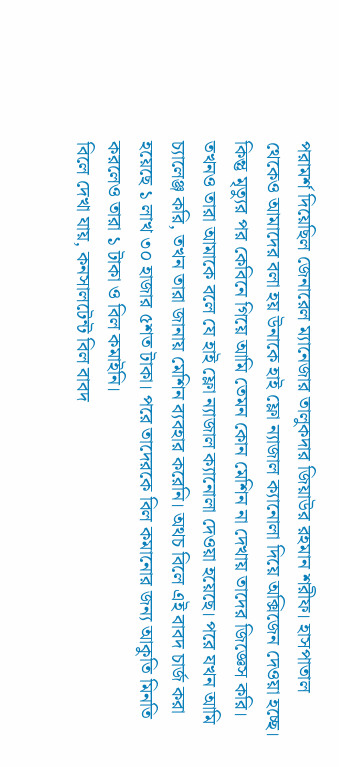পরামর্শ দিয়েছিল জেনারেল ম্যানেজার তালুকদার জিয়াউর রহমান শরীফ। হাসপাতাল থেকেও আমাদের বলা হয় উনাকে হাই ফ্লো ন্যাজাল ক্যানোলা দিয়ে অক্সিজেন দেওয়া হচ্ছে। কিন্তু মৃত্যুর পর কেবিনে গিয়ে আমি তেমন কোন মেশিন না দেখায় তাদের জিজ্ঞেস করি।
তখনও তারা আমাকে বলে যে হাই ফ্লো ন্যাজাল ক্যানোলা দেওয়া হয়েছে। পরে যখন আমি চ্যালেঞ্জ করি, তখন তারা জানায় মেশিন ব্যবহার করেনি। অথচ বিলে এই বাবদ চার্জ করা হয়েছে ১ লাখ ৩০ হাজার ৫শত টাকা। পরে তাদেরকে বিল কমানোর জন্য আকুতি মিনতি করলেও তারা ১ টাকা ও বিল কমাইনি।
বিলে দেখা যায়, কনসালটেন্ট বিল বাবদ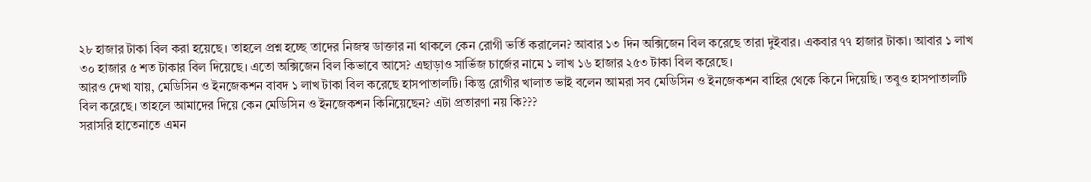২৮ হাজার টাকা বিল করা হয়েছে। তাহলে প্রশ্ন হচ্ছে তাদের নিজস্ব ডাক্তার না থাকলে কেন রোগী ভর্তি করালেন? আবার ১৩ দিন অক্সিজেন বিল করেছে তারা দুইবার। একবার ৭৭ হাজার টাকা। আবার ১ লাখ ৩০ হাজার ৫ শত টাকার বিল দিয়েছে। এতো অক্সিজেন বিল কিভাবে আসে? এছাড়াও সার্ভিজ চার্জের নামে ১ লাখ ১৬ হাজার ২৫৩ টাকা বিল করেছে।
আরও দেখা যায়, মেডিসিন ও ইনজেকশন বাবদ ১ লাখ টাকা বিল করেছে হাসপাতালটি। কিন্তু রোগীর খালাত ভাই বলেন আমরা সব মেডিসিন ও ইনজেকশন বাহির থেকে কিনে দিয়েছি। তবুও হাসপাতালটি বিল করেছে। তাহলে আমাদের দিয়ে কেন মেডিসিন ও ইনজেকশন কিনিয়েছেন? এটা প্রতারণা নয় কি???
সরাসরি হাতেনাতে এমন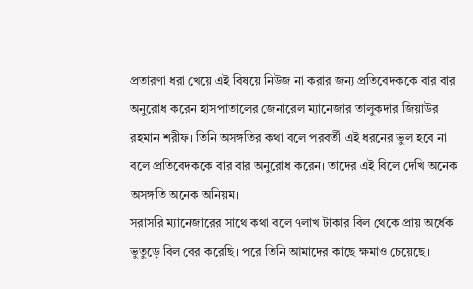প্রতারণা ধরা খেয়ে এই বিষয়ে নিউজ না করার জন্য প্রতিবেদককে বার বার অনুরোধ করেন হাসপাতালের জেনারেল ম্যানেজার তালুকদার জিয়াউর রহমান শরীফ। তিনি অসঙ্গতির কথা বলে পরবর্তী এই ধরনের ভুল হবে না বলে প্রতিবেদককে বার বার অনুরোধ করেন। তাদের এই বিলে দেখি অনেক অসঙ্গতি অনেক অনিয়ম।
সরাসরি ম্যানেজারের সাথে কথা বলে ৭লাখ টাকার বিল থেকে প্রায় অর্ধেক ভুতুড়ে বিল বের করেছি। পরে তিনি আমাদের কাছে ক্ষমাও চেয়েছে।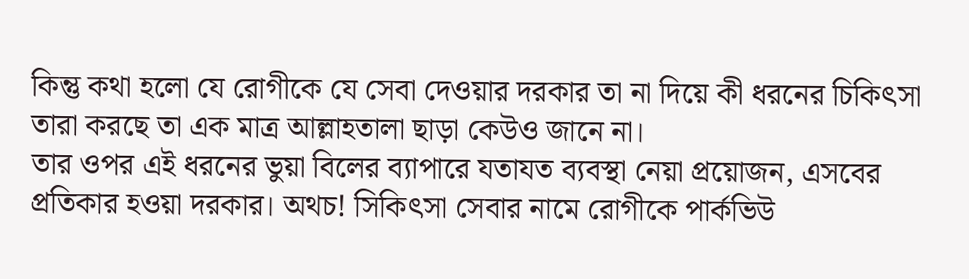কিন্তু কথা হলো যে রোগীকে যে সেবা দেওয়ার দরকার তা না দিয়ে কী ধরনের চিকিৎসা তারা করছে তা এক মাত্র আল্লাহতালা ছাড়া কেউও জানে না।
তার ওপর এই ধরনের ভুয়া বিলের ব্যাপারে যতাযত ব্যবস্থা নেয়া প্রয়োজন, এসবের প্রতিকার হওয়া দরকার। অথচ! সিকিৎসা সেবার নামে রোগীকে পার্কভিউ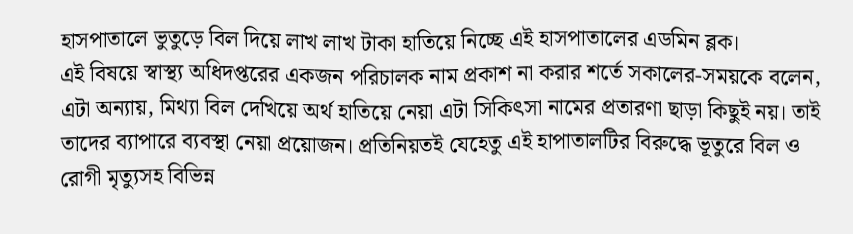হাসপাতালে ভুতুড়ে বিল দিয়ে লাখ লাখ টাকা হাতিয়ে নিচ্ছে এই হাসপাতালের এডমিন ব্লক।
এই বিষয়ে স্বাস্থ্য অধিদপ্তরের একজন পরিচালক নাম প্রকাশ না করার শর্তে সকালের-সময়কে বলেন, এটা অন্যায়, মিথ্যা বিল দেখিয়ে অর্থ হাতিয়ে নেয়া এটা সিকিৎসা নামের প্রতারণা ছাড়া কিছুই নয়। তাই তাদের ব্যাপারে ব্যবস্থা নেয়া প্রয়োজন। প্রতিনিয়তই যেহেতু এই হাপাতালটির বিরুদ্ধে ভূতুরে বিল ও রোগী মৃত্যুসহ বিভিন্ন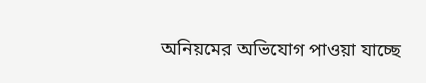অনিয়মের অভিযোগ পাওয়া যাচ্ছে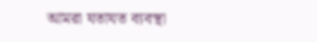আমরা যতাযত ব্যবস্থা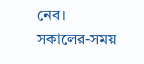নেব।
সকালের-সময়